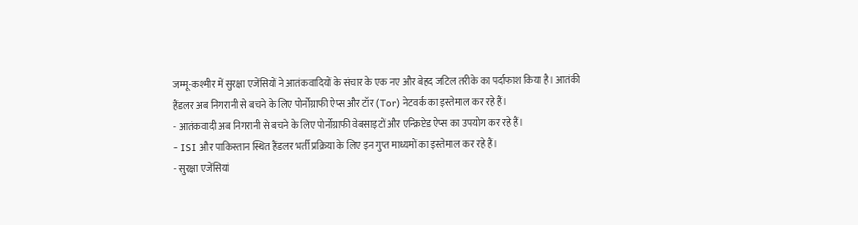जम्मू-कश्मीर में सुरक्षा एजेंसियों ने आतंकवादियों के संचार के एक नए और बेहद जटिल तरीके का पर्दाफाश किया है। आतंकी हैंडलर अब निगरानी से बचने के लिए पोर्नोग्राफी ऐप्स और टॉर (Tor) नेटवर्क का इस्तेमाल कर रहे हैं।
- आतंकवादी अब निगरानी से बचने के लिए पोर्नोग्राफी वेबसाइटों और एन्क्रिप्टेड ऐप्स का उपयोग कर रहे हैं।
- ISI और पाकिस्तान स्थित हैंडलर भर्ती प्रक्रिया के लिए इन गुप्त माध्यमों का इस्तेमाल कर रहे हैं।
- सुरक्षा एजेंसियां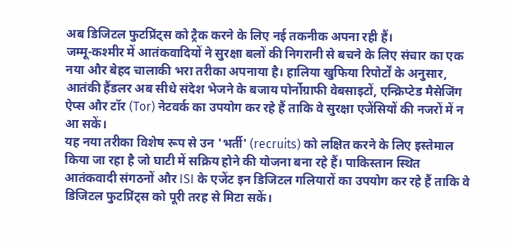अब डिजिटल फुटप्रिंट्स को ट्रैक करने के लिए नई तकनीक अपना रही हैं।
जम्मू-कश्मीर में आतंकवादियों ने सुरक्षा बलों की निगरानी से बचने के लिए संचार का एक नया और बेहद चालाकी भरा तरीका अपनाया है। हालिया खुफिया रिपोर्टों के अनुसार, आतंकी हैंडलर अब सीधे संदेश भेजने के बजाय पोर्नोग्राफी वेबसाइटों, एन्क्रिप्टेड मैसेजिंग ऐप्स और टॉर (Tor) नेटवर्क का उपयोग कर रहे हैं ताकि वे सुरक्षा एजेंसियों की नजरों में न आ सकें।
यह नया तरीका विशेष रूप से उन 'भर्ती' (recruits) को लक्षित करने के लिए इस्तेमाल किया जा रहा है जो घाटी में सक्रिय होने की योजना बना रहे हैं। पाकिस्तान स्थित आतंकवादी संगठनों और ISI के एजेंट इन डिजिटल गलियारों का उपयोग कर रहे हैं ताकि वे डिजिटल फुटप्रिंट्स को पूरी तरह से मिटा सकें।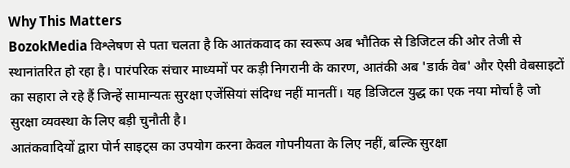Why This Matters
BozokMedia विश्लेषण से पता चलता है कि आतंकवाद का स्वरूप अब भौतिक से डिजिटल की ओर तेजी से स्थानांतरित हो रहा है। पारंपरिक संचार माध्यमों पर कड़ी निगरानी के कारण, आतंकी अब 'डार्क वेब' और ऐसी वेबसाइटों का सहारा ले रहे हैं जिन्हें सामान्यतः सुरक्षा एजेंसियां संदिग्ध नहीं मानतीं। यह डिजिटल युद्ध का एक नया मोर्चा है जो सुरक्षा व्यवस्था के लिए बड़ी चुनौती है।
आतंकवादियों द्वारा पोर्न साइट्स का उपयोग करना केवल गोपनीयता के लिए नहीं, बल्कि सुरक्षा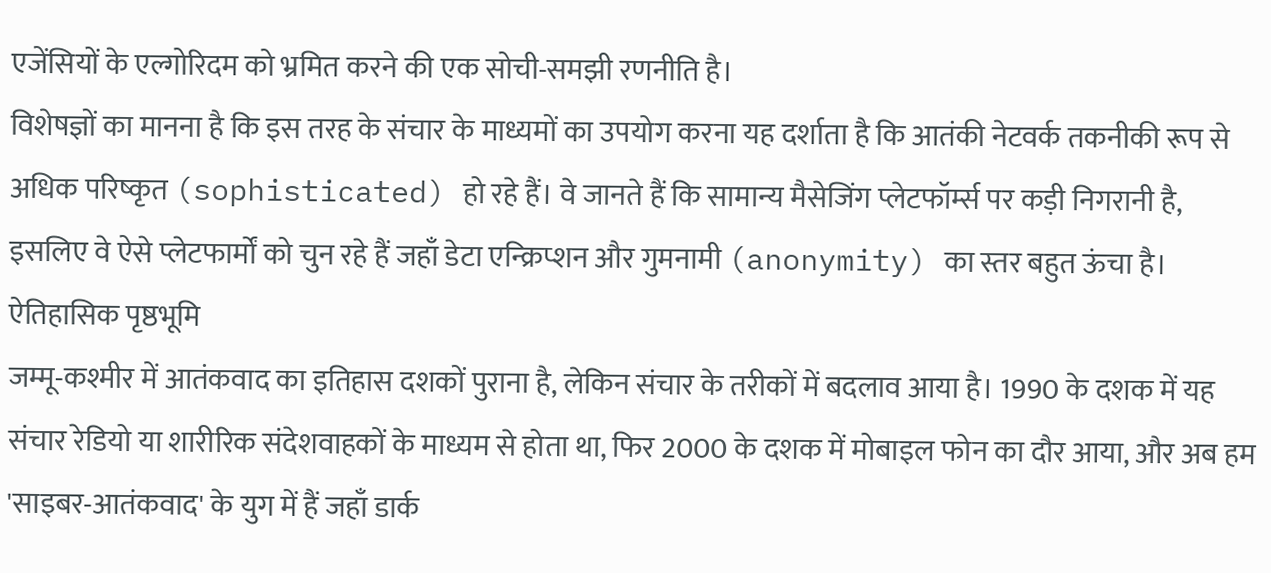एजेंसियों के एल्गोरिदम को भ्रमित करने की एक सोची-समझी रणनीति है।
विशेषज्ञों का मानना है कि इस तरह के संचार के माध्यमों का उपयोग करना यह दर्शाता है कि आतंकी नेटवर्क तकनीकी रूप से अधिक परिष्कृत (sophisticated) हो रहे हैं। वे जानते हैं कि सामान्य मैसेजिंग प्लेटफॉर्म्स पर कड़ी निगरानी है, इसलिए वे ऐसे प्लेटफार्मों को चुन रहे हैं जहाँ डेटा एन्क्रिप्शन और गुमनामी (anonymity) का स्तर बहुत ऊंचा है।
ऐतिहासिक पृष्ठभूमि
जम्मू-कश्मीर में आतंकवाद का इतिहास दशकों पुराना है, लेकिन संचार के तरीकों में बदलाव आया है। 1990 के दशक में यह संचार रेडियो या शारीरिक संदेशवाहकों के माध्यम से होता था, फिर 2000 के दशक में मोबाइल फोन का दौर आया, और अब हम 'साइबर-आतंकवाद' के युग में हैं जहाँ डार्क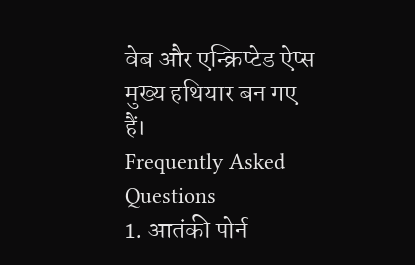वेब और एन्क्रिप्टेड ऐप्स मुख्य हथियार बन गए हैं।
Frequently Asked Questions
1. आतंकी पोर्न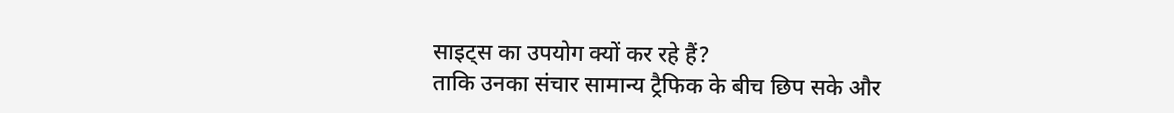साइट्स का उपयोग क्यों कर रहे हैं?
ताकि उनका संचार सामान्य ट्रैफिक के बीच छिप सके और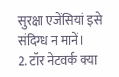सुरक्षा एजेंसियां इसे संदिग्ध न मानें।
2. टॉर नेटवर्क क्या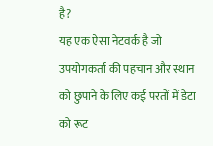है?
यह एक ऐसा नेटवर्क है जो उपयोगकर्ता की पहचान और स्थान को छुपाने के लिए कई परतों में डेटा को रूट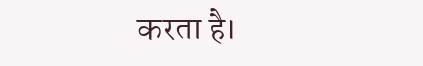करता है।